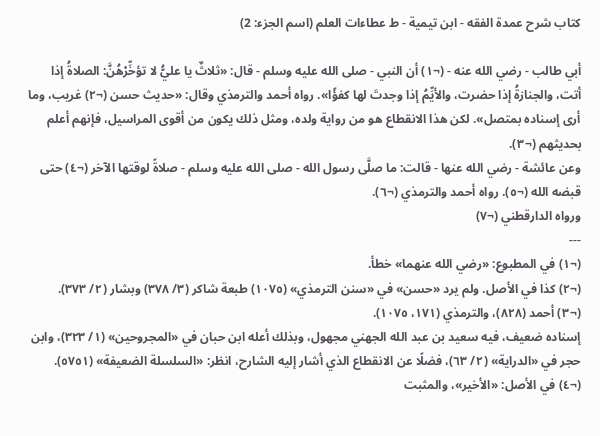كتاب شرح عمدة الفقه - ابن تيمية - ط عطاءات العلم (اسم الجزء: 2)

أبي طالب - رضي الله عنه - (¬١) أن النبي - صلى الله عليه وسلم - قال: «ثلاثٌ يا عليُّ لا تؤخِّرْهُنَّ: الصلاةُ إذا أتت، والجنازةُ إذا حضرت، والأيِّمُ إذا وجدتَ لها كفؤًا». رواه أحمد والترمذي وقال: «حديث حسن (¬٢) غريب، وما أرى إسناده بمتصل». لكن هذا الانقطاع هو من رواية ولده، ومثل ذلك يكون من أقوى المراسيل، فإنهم أعلم بحديثهم (¬٣).
وعن عائشة - رضي الله عنها - قالت: ما صلَّى رسول الله - صلى الله عليه وسلم - صلاةً لوقتها الآخر (¬٤) حتى قبضه الله (¬٥). رواه أحمد والترمذي (¬٦).
ورواه الدارقطني (¬٧)
---
(¬١) في المطبوع: «رضي الله عنهما» خطأ.
(¬٢) كذا في الأصل. ولم يرد «حسن» في «سنن الترمذي» (١٠٧٥) طبعة شاكر (٣/ ٣٧٨) وبشار (٢/ ٣٧٣).
(¬٣) أحمد (٨٢٨)، والترمذي (١٧١، ١٠٧٥).
إسناده ضعيف، فيه سعيد بن عبد الله الجهني مجهول، وبذلك أعله ابن حبان في «المجروحين» (١/ ٣٢٣)، وابن حجر في «الدراية» (٢/ ٦٣)، فضلًا عن الانقطاع الذي أشار إليه الشارح، انظر: «السلسلة الضعيفة» (٥٧٥١).
(¬٤) في الأصل: «الأخير»، والمثبت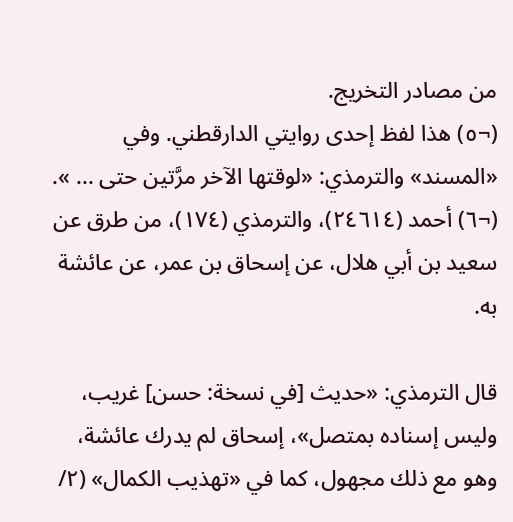من مصادر التخريج.
(¬٥) هذا لفظ إحدى روايتي الدارقطني. وفي «المسند» والترمذي: «لوقتها الآخر مرَّتين حتى ... ».
(¬٦) أحمد (٢٤٦١٤)، والترمذي (١٧٤)، من طرق عن سعيد بن أبي هلال، عن إسحاق بن عمر، عن عائشة به.

قال الترمذي: «حديث [في نسخة: حسن] غريب، وليس إسناده بمتصل»، إسحاق لم يدرك عائشة، وهو مع ذلك مجهول، كما في «تهذيب الكمال» (٢/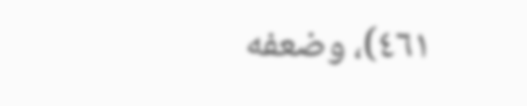٤٦١)، وضعفه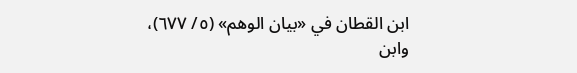ابن القطان في «بيان الوهم» (٥/ ٦٧٧)، وابن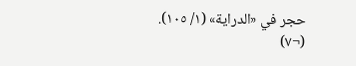حجر في «الدراية» (١/ ١٠٥).
(¬٧)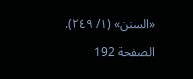«السنن» (١/ ٢٤٩).

الصفحة 192